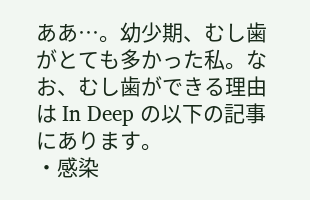ああ…。幼少期、むし歯がとても多かった私。なお、むし歯ができる理由は In Deep の以下の記事にあります。
・感染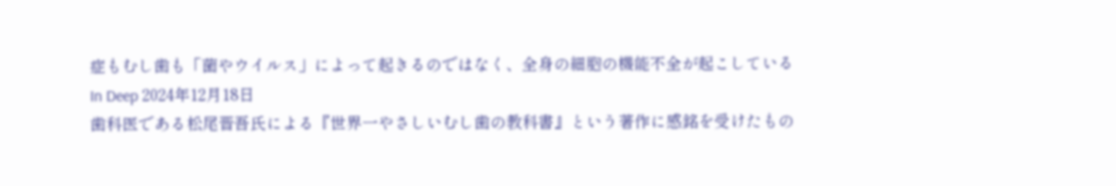症もむし歯も「菌やウイルス」によって起きるのではなく、全身の細胞の機能不全が起こしている
In Deep 2024年12月18日
歯科医である松尾晋吾氏による『世界一やさしいむし歯の教科書』という著作に感銘を受けたもの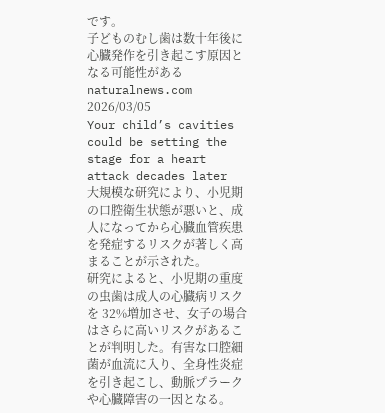です。
子どものむし歯は数十年後に心臓発作を引き起こす原因となる可能性がある
naturalnews.com 2026/03/05
Your child’s cavities could be setting the stage for a heart attack decades later
大規模な研究により、小児期の口腔衛生状態が悪いと、成人になってから心臓血管疾患を発症するリスクが著しく高まることが示された。
研究によると、小児期の重度の虫歯は成人の心臓病リスクを 32%増加させ、女子の場合はさらに高いリスクがあることが判明した。有害な口腔細菌が血流に入り、全身性炎症を引き起こし、動脈プラークや心臓障害の一因となる。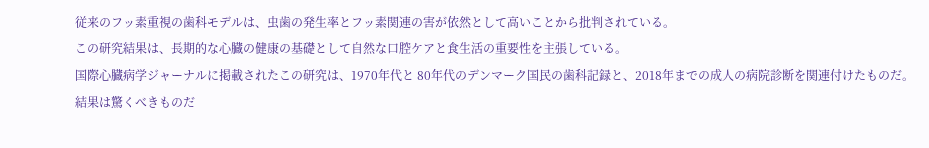従来のフッ素重視の歯科モデルは、虫歯の発生率とフッ素関連の害が依然として高いことから批判されている。
この研究結果は、長期的な心臓の健康の基礎として自然な口腔ケアと食生活の重要性を主張している。
国際心臓病学ジャーナルに掲載されたこの研究は、1970年代と 80年代のデンマーク国民の歯科記録と、2018年までの成人の病院診断を関連付けたものだ。
結果は驚くべきものだ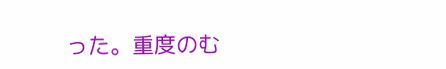った。重度のむ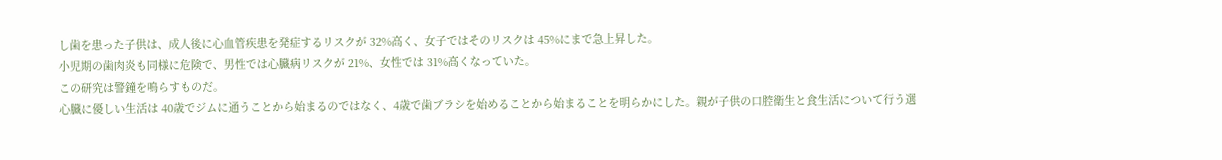し歯を患った子供は、成人後に心血管疾患を発症するリスクが 32%高く、女子ではそのリスクは 45%にまで急上昇した。
小児期の歯肉炎も同様に危険で、男性では心臓病リスクが 21%、女性では 31%高くなっていた。
この研究は警鐘を鳴らすものだ。
心臓に優しい生活は 40歳でジムに通うことから始まるのではなく、4歳で歯ブラシを始めることから始まることを明らかにした。親が子供の口腔衛生と食生活について行う選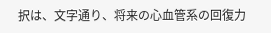択は、文字通り、将来の心血管系の回復力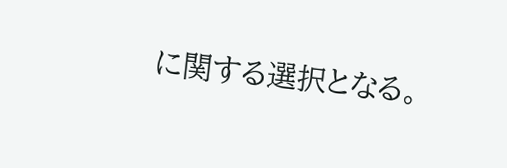に関する選択となる。